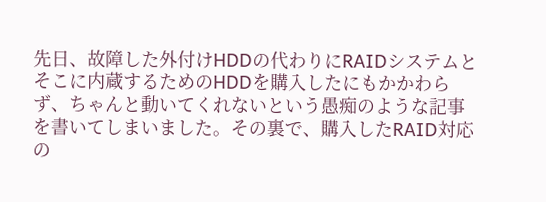先日、故障した外付けHDDの代わりにRAIDシステムとそこに内蔵するためのHDDを購入したにもかかわらず、ちゃんと動いてくれないという愚痴のような記事を書いてしまいました。その裏で、購入したRAID対応の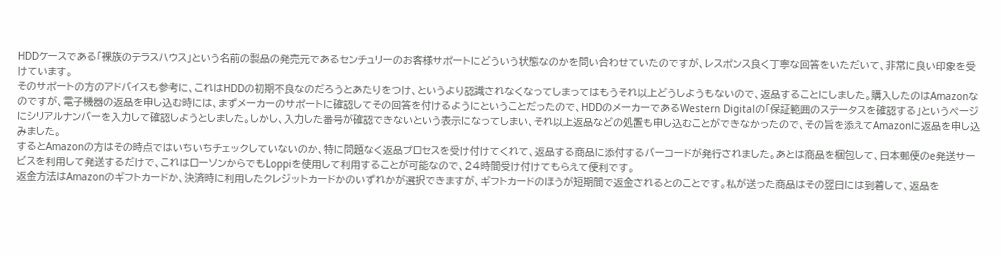HDDケースである「裸族のテラスハウス」という名前の製品の発売元であるセンチュリーのお客様サポートにどういう状態なのかを問い合わせていたのですが、レスポンス良く丁寧な回答をいただいて、非常に良い印象を受けています。
そのサポートの方のアドバイスも参考に、これはHDDの初期不良なのだろうとあたりをつけ、というより認識されなくなってしまってはもうそれ以上どうしようもないので、返品することにしました。購入したのはAmazonなのですが、電子機器の返品を申し込む時には、まずメーカーのサポートに確認してその回答を付けるようにということだったので、HDDのメーカーであるWestern Digitalの「保証範囲のステータスを確認する」というページにシリアルナンバーを入力して確認しようとしました。しかし、入力した番号が確認できないという表示になってしまい、それ以上返品などの処置も申し込むことができなかったので、その旨を添えてAmazonに返品を申し込みました。
するとAmazonの方はその時点ではいちいちチェックしていないのか、特に問題なく返品プロセスを受け付けてくれて、返品する商品に添付するバーコードが発行されました。あとは商品を梱包して、日本郵便のe発送サービスを利用して発送するだけで、これはローソンからでもLoppiを使用して利用することが可能なので、24時間受け付けてもらえて便利です。
返金方法はAmazonのギフトカードか、決済時に利用したクレジットカードかのいずれかが選択できますが、ギフトカードのほうが短期間で返金されるとのことです。私が送った商品はその翌日には到着して、返品を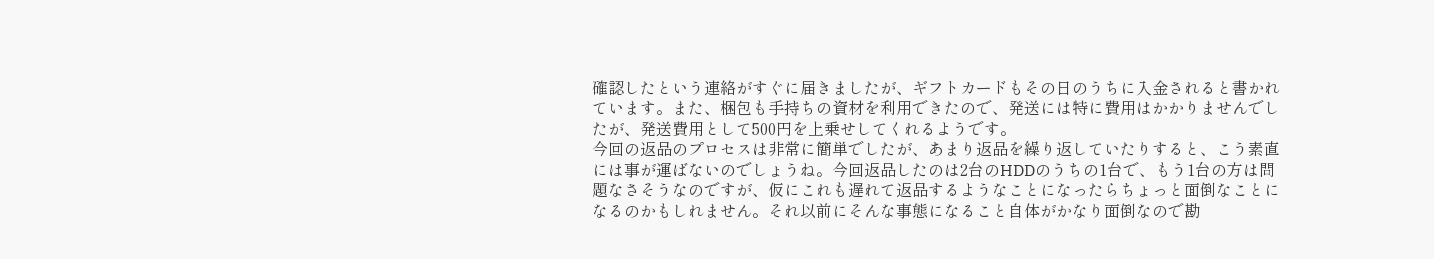確認したという連絡がすぐに届きましたが、ギフトカードもその日のうちに入金されると書かれています。また、梱包も手持ちの資材を利用できたので、発送には特に費用はかかりませんでしたが、発送費用として500円を上乗せしてくれるようです。
今回の返品のプロセスは非常に簡単でしたが、あまり返品を繰り返していたりすると、こう素直には事が運ばないのでしょうね。今回返品したのは2台のHDDのうちの1台で、もう1台の方は問題なさそうなのですが、仮にこれも遅れて返品するようなことになったらちょっと面倒なことになるのかもしれません。それ以前にそんな事態になること自体がかなり面倒なので勘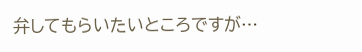弁してもらいたいところですが…